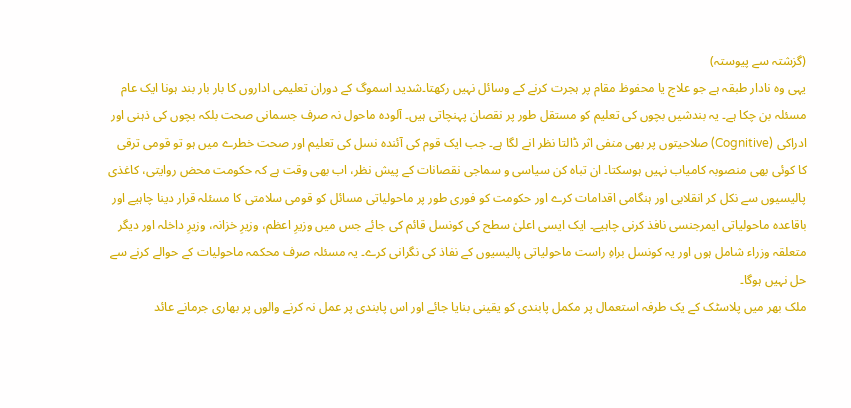(گزشتہ سے پیوستہ)
یہی وہ نادار طبقہ ہے جو علاج یا محفوظ مقام پر ہجرت کرنے کے وسائل نہیں رکھتا۔شدید اسموگ کے دوران تعلیمی اداروں کا بار بار بند ہونا ایک عام مسئلہ بن چکا ہے۔ یہ بندشیں بچوں کی تعلیم کو مستقل طور پر نقصان پہنچاتی ہیں۔ آلودہ ماحول نہ صرف جسمانی صحت بلکہ بچوں کی ذہنی اور ادراکی (Cognitive) صلاحیتوں پر بھی منفی اثر ڈالتا نظر انے لگا ہے۔ جب ایک قوم کی آئندہ نسل کی تعلیم اور صحت خطرے میں ہو تو قومی ترقی کا کوئی بھی منصوبہ کامیاب نہیں ہوسکتا۔ ان تباہ کن سیاسی و سماجی نقصانات کے پیش نظر، اب بھی وقت ہے کہ حکومت محض روایتی، کاغذی پالیسیوں سے نکل کر انقلابی اور ہنگامی اقدامات کرے اور حکومت کو فوری طور پر ماحولیاتی مسائل کو قومی سلامتی کا مسئلہ قرار دینا چاہیے اور باقاعدہ ماحولیاتی ایمرجنسی نافذ کرنی چاہیے۔ ایک ایسی اعلیٰ سطح کی کونسل قائم کی جائے جس میں وزیرِ اعظم، وزیرِ خزانہ، وزیرِ داخلہ اور دیگر متعلقہ وزراء شامل ہوں اور یہ کونسل براہِ راست ماحولیاتی پالیسیوں کے نفاذ کی نگرانی کرے۔ یہ مسئلہ صرف محکمہ ماحولیات کے حوالے کرنے سے حل نہیں ہوگا۔
ملک بھر میں پلاسٹک کے یک طرفہ استعمال پر مکمل پابندی کو یقینی بنایا جائے اور اس پابندی پر عمل نہ کرنے والوں پر بھاری جرمانے عائد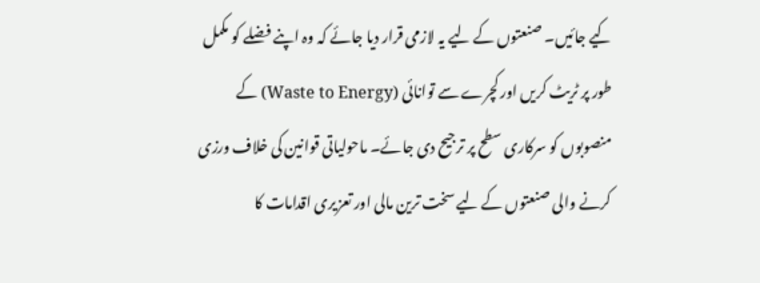کیے جائیں۔ صنعتوں کے لیے یہ لازمی قرار دیا جائے کہ وہ اپنے فضلے کو مکمل طور پر ٹریٹ کریں اور کچرے سے توانائی (Waste to Energy) کے منصوبوں کو سرکاری سطح پر ترجیح دی جائے۔ ماحولیاتی قوانین کی خلاف ورزی کرنے والی صنعتوں کے لیے سخت ترین مالی اور تعزیری اقدامات کا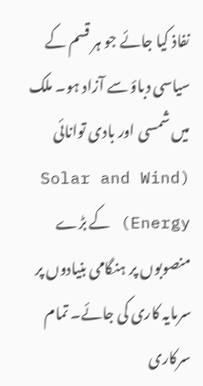نفاذ کیا جائے جو ہر قسم کے سیاسی دباؤ سے آزاد ہو۔ ملک میں شمسی اور بادی توانائی (Solar and Wind Energy) کے بڑے منصوبوں پر ہنگامی بنیادوں پر سرمایہ کاری کی جائے۔ تمام سرکاری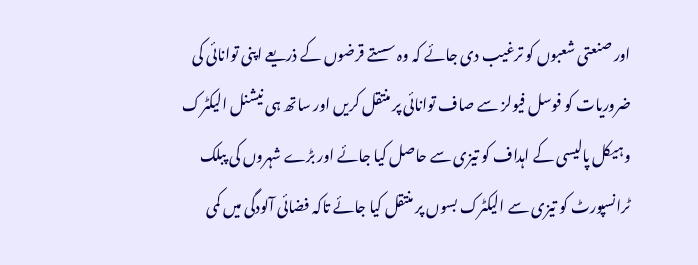اور صنعتی شعبوں کو ترغیب دی جائے کہ وہ سستے قرضوں کے ذریعے اپنی توانائی کی ضروریات کو فوسل فیولز سے صاف توانائی پر منتقل کریں اور ساتھ ہی نیشنل الیکٹرک وہیکل پالیسی کے اہداف کو تیزی سے حاصل کیا جائے اور بڑے شہروں کی پبلک ٹرانسپورٹ کو تیزی سے الیکٹرک بسوں پر منتقل کیا جائے تاکہ فضائی آلودگی میں کمی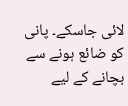لائی جاسکے۔ پانی کو ضائع ہونے سے بچانے کے لیے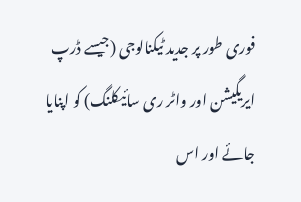فوری طور پر جدید ٹیکنالوجی (جیسے ڈرپ ایریگیشن اور واٹر ری سائیکلنگ) کو اپنایا جائے اور اس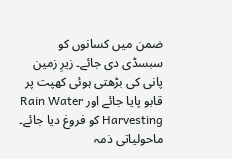ضمن میں کسانوں کو سبسڈی دی جائے۔ زیرِ زمین پانی کی بڑھتی ہوئی کھپت پر قابو پایا جائے اور Rain Water Harvesting کو فروغ دیا جائے۔ ماحولیاتی ذمہ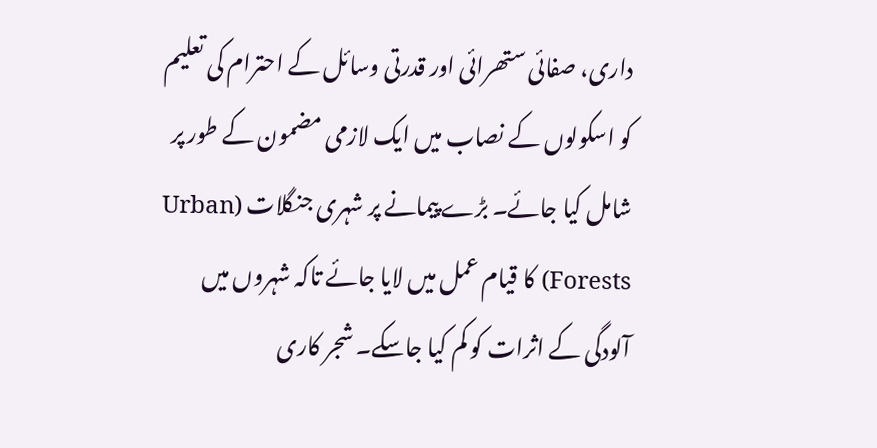داری، صفائی ستھرائی اور قدرتی وسائل کے احترام کی تعلیم کو اسکولوں کے نصاب میں ایک لازمی مضمون کے طور پر شامل کیا جائے۔ بڑے پیمانے پر شہری جنگلات (Urban Forests) کا قیام عمل میں لایا جائے تاکہ شہروں میں آلودگی کے اثرات کو کم کیا جاسکے۔ شجر کاری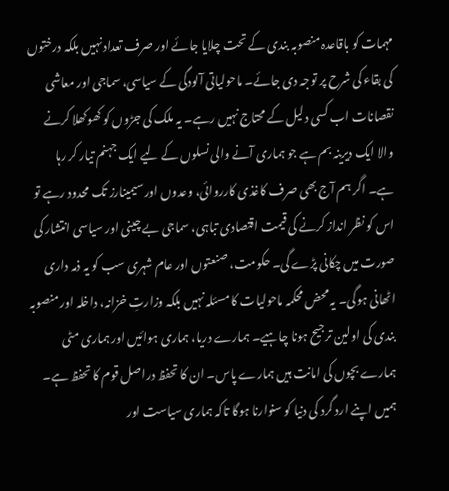مہمات کو باقاعدہ منصوبہ بندی کے تحت چلایا جائے اور صرف تعداد نہیں بلکہ درختوں کی بقاء کی شرح پر توجہ دی جائے۔ ماحولیاتی آلودگی کے سیاسی، سماجی اور معاشی نقصانات اب کسی دلیل کے محتاج نہیں رہے۔ یہ ملک کی جڑوں کو کھوکھلا کرنے والا ایک دیرینہ بم ہے جو ہماری آنے والی نسلوں کے لیے ایک جہنم تیار کر رہا ہے۔ اگر ہم آج بھی صرف کاغذی کارروائی، وعدوں اور سیمینارز تک محدود رہے تو اس کو نظر انداز کرنے کی قیمت اقتصادی تباہی، سماجی بے چینی اور سیاسی انتشار کی صورت میں چکانی پڑے گی۔ حکومت، صنعتوں اور عام شہری سب کو یہ ذمہ داری اٹھانی ہوگی۔ یہ محض محکمہ ماحولیات کا مسئلہ نہیں بلکہ وزارتِ خزانہ، داخلہ اور منصوبہ بندی کی اولین ترجیح ہونا چاہیے۔ ہمارے دریا، ہماری ہوائیں اور ہماری مٹی ہمارے بچوں کی امانت ہیں ہمارے پاس۔ ان کا تحفظ دراصل قوم کا تحفظ ہے۔ ہمیں اپنے ارد گرد کی دنیا کو سنوارنا ہوگا تاکہ ہماری سیاست اور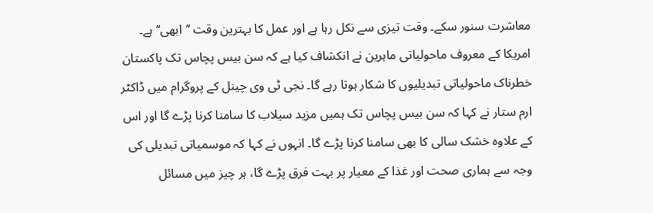معاشرت سنور سکے۔ وقت تیزی سے نکل رہا ہے اور عمل کا بہترین وقت ’’ابھی‘‘ ہے۔
امریکا کے معروف ماحولیاتی ماہرین نے انکشاف کیا ہے کہ سن بیس پچاس تک پاکستان خطرناک ماحولیاتی تبدیلیوں کا شکار ہوتا رہے گا۔ نجی ٹی وی چینل کے پروگرام میں ڈاکٹر ارم ستار نے کہا کہ سن بیس پچاس تک ہمیں مزید سیلاب کا سامنا کرنا پڑے گا اور اس کے علاوہ خشک سالی کا بھی سامنا کرنا پڑے گا۔ انہوں نے کہا کہ موسمیاتی تبدیلی کی وجہ سے ہماری صحت اور غذا کے معیار پر بہت فرق پڑے گا، ہر چیز میں مسائل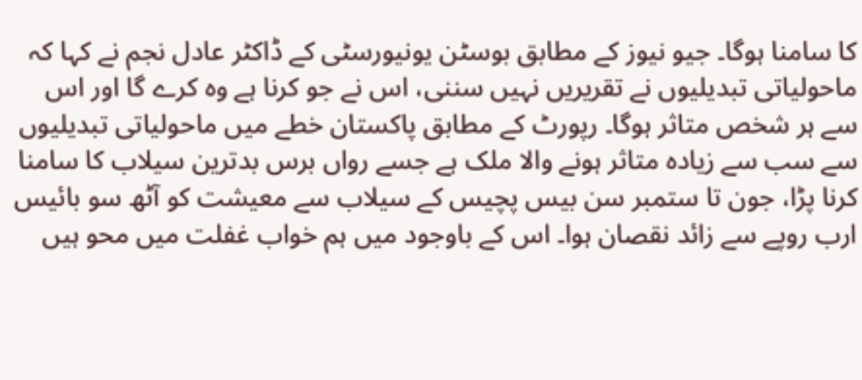کا سامنا ہوگا۔ جیو نیوز کے مطابق بوسٹن یونیورسٹی کے ڈاکٹر عادل نجم نے کہا کہ ماحولیاتی تبدیلیوں نے تقریریں نہیں سننی، اس نے جو کرنا ہے وہ کرے گا اور اس سے ہر شخص متاثر ہوگا۔ رپورٹ کے مطابق پاکستان خطے میں ماحولیاتی تبدیلیوں سے سب سے زیادہ متاثر ہونے والا ملک ہے جسے رواں برس بدترین سیلاب کا سامنا کرنا پڑا، جون تا ستمبر سن بیس پچیس کے سیلاب سے معیشت کو آٹھ سو بائیس ارب روپے سے زائد نقصان ہوا۔ اس کے باوجود میں ہم خواب غفلت میں محو ہیں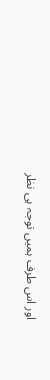اور اس طرف ہمیں توجہ ہی نظر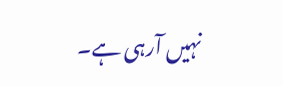نہیں آرہی ہے۔